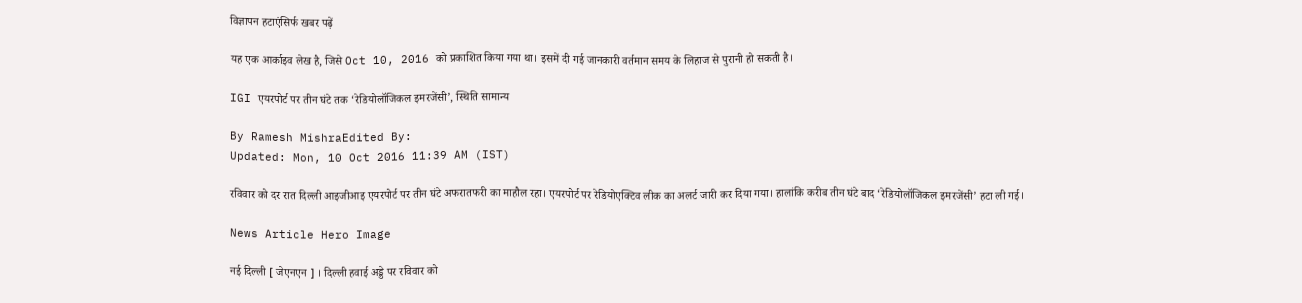विज्ञापन हटाएंसिर्फ खबर पढ़ें

यह एक आर्काइव लेख है, जिसे Oct 10, 2016 को प्रकाशित किया गया था। इसमें दी गई जानकारी वर्तमान समय के लिहाज से पुरानी हो सकती है।

IGI एयरपोर्ट पर तीन घंटे तक ‘रेडियोलॉजिकल इमरजेंसी’, स्थिति सामान्‍य

By Ramesh MishraEdited By:
Updated: Mon, 10 Oct 2016 11:39 AM (IST)

रविवार को दर रात दिल्‍ली आइजीआइ एयरपोर्ट पर तीन घंटे अफरातफरी का माहौल रहा। एयरपोर्ट पर रेडियोएक्टिव लीक का अलर्ट जारी कर दिया गया। हालांकि करीब तीन घंटे बाद ‘रेडियोलॉजिकल इमरजेंसी’ हटा ली गई।

News Article Hero Image

नई दिल्ली [ जेएनएन ] । दिल्ली हवाई अड्डे पर रविवार को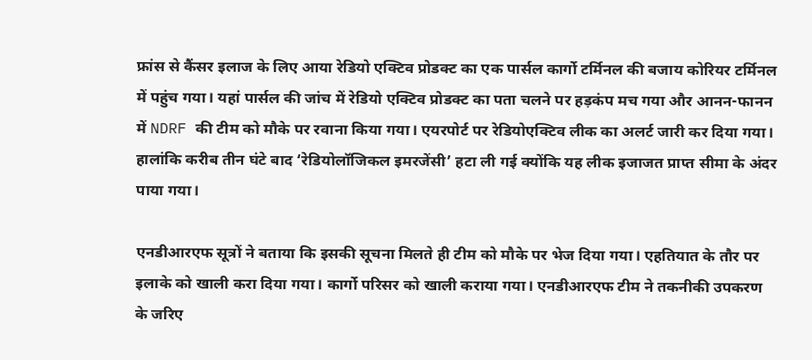फ्रांस से कैंसर इलाज के लिए आया रेडियो एक्टिव प्रोडक्ट का एक पार्सल कार्गो टर्मिनल की बजाय कोरियर टर्मिनल में पहुंच गया। यहां पार्सल की जांच में रेडियो एक्टिव प्रोडक्ट का पता चलने पर हड़कंप मच गया और आनन-फानन में NDRF की टीम को मौके पर रवाना किया गया। एयरपोर्ट पर रेडियोएक्टिव लीक का अलर्ट जारी कर दिया गया। हालांकि करीब तीन घंटे बाद ‘रेडियोलॉजिकल इमरजेंसी’ हटा ली गई क्योंकि यह लीक इजाजत प्राप्त सीमा के अंदर पाया गया।

एनडीआरएफ सूत्रों ने बताया कि इसकी सूचना मिलते ही टीम को मौके पर भेज दिया गया। एहतियात के तौर पर इलाके को खाली करा दिया गया। कार्गो परिसर को खाली कराया गया। एनडीआरएफ टीम ने तकनीकी उपकरण के जरिए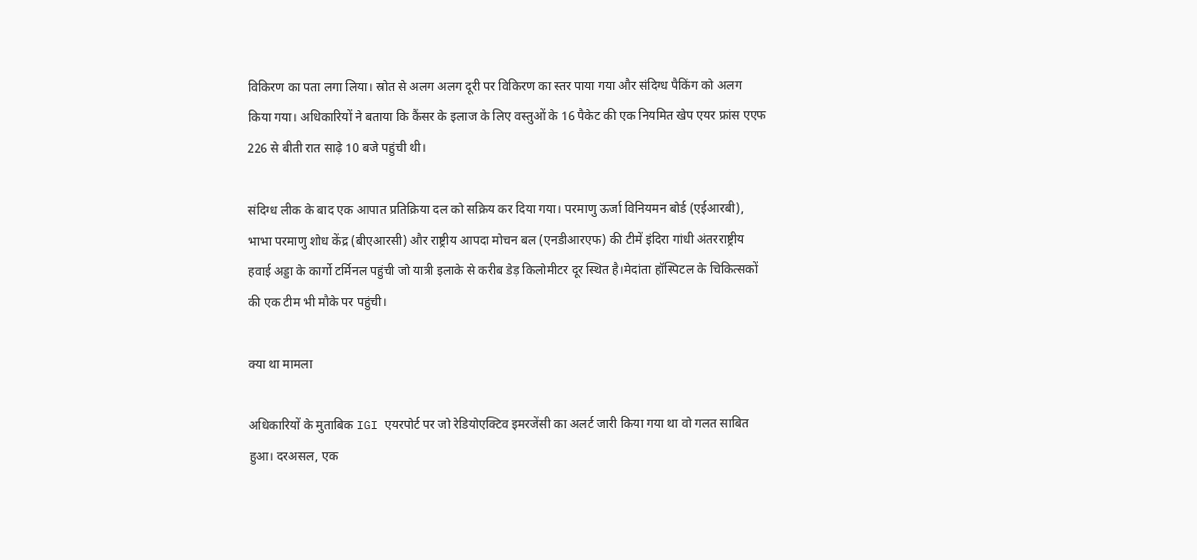विकिरण का पता लगा लिया। स्रोत से अलग अलग दूरी पर विकिरण का स्तर पाया गया और संदिग्ध पैकिंग को अलग किया गया। अधिकारियों ने बताया कि कैंसर के इलाज के लिए वस्तुओं के 16 पैकेट की एक नियमित खेप एयर फ्रांस एएफ 226 से बीती रात साढ़े 10 बजे पहुंची थी।

संदिग्ध लीक के बाद एक आपात प्रतिक्रिया दल को सक्रिय कर दिया गया। परमाणु ऊर्जा विनियमन बोर्ड (एईआरबी), भाभा परमाणु शोध केंद्र (बीएआरसी) और राष्ट्रीय आपदा मोचन बल (एनडीआरएफ) की टीमें इंदिरा गांधी अंतरराष्ट्रीय हवाई अड्डा के कार्गो टर्मिनल पहुंची जो यात्री इलाके से करीब डेड़ किलोमीटर दूर स्थित है।मेदांता हॉस्पिटल के चिकित्सकों की एक टीम भी मौके पर पहुंची।

क्या था मामला

अधिकारियों के मुताबिक IGI एयरपोर्ट पर जो रेडियोएक्टिव इमरजेंसी का अलर्ट जारी किया गया था वो गलत साबित हुआ। दरअसल, एक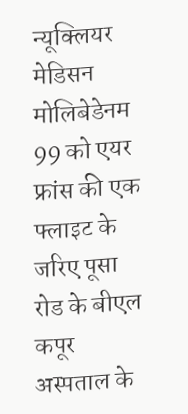न्यूक्लियर मेडिसन मोलिबेडेनम 99 को एयर फ्रांस की एक फ्लाइट के जरिए पूसा रोड के बीएल कपूर अस्पताल के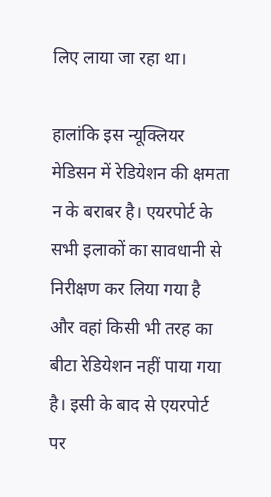लिए लाया जा रहा था।

हालांकि इस न्यूक्लियर मेडिसन में रेडियेशन की क्षमता न के बराबर है। एयरपोर्ट के सभी इलाकों का सावधानी से निरीक्षण कर लिया गया है और वहां किसी भी तरह का बीटा रेडियेशन नहीं पाया गया है। इसी के बाद से एयरपोर्ट पर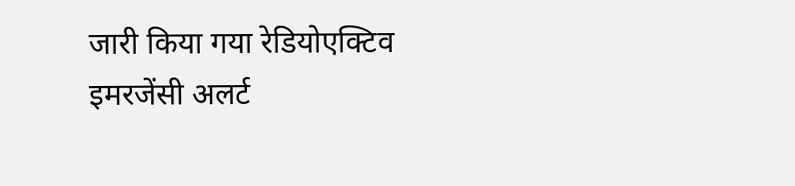जारी किया गया रेडियोएक्टिव इमरजेंसी अलर्ट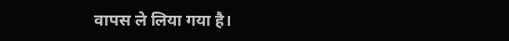वापस ले लिया गया है।